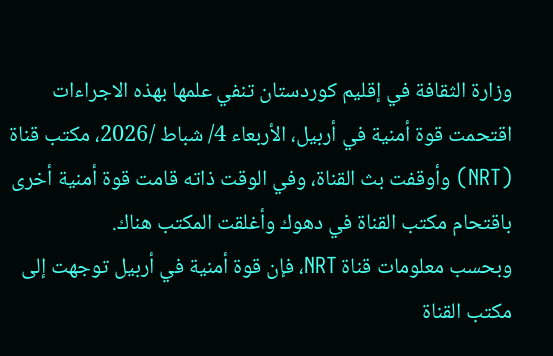وزارة الثقافة في إقليم كوردستان تنفي علمها بهذه الاجراءات
اقتحمت قوة أمنية في أربيل، الأربعاء 4/ شباط /2026، مكتب قناة (NRT) وأوقفت بث القناة، وفي الوقت ذاته قامت قوة أمنية أخرى باقتحام مكتب القناة في دهوك وأغلقت المكتب هناك.
وبحسب معلومات قناة NRT، فإن قوة أمنية في أربيل توجهت إلى مكتب القناة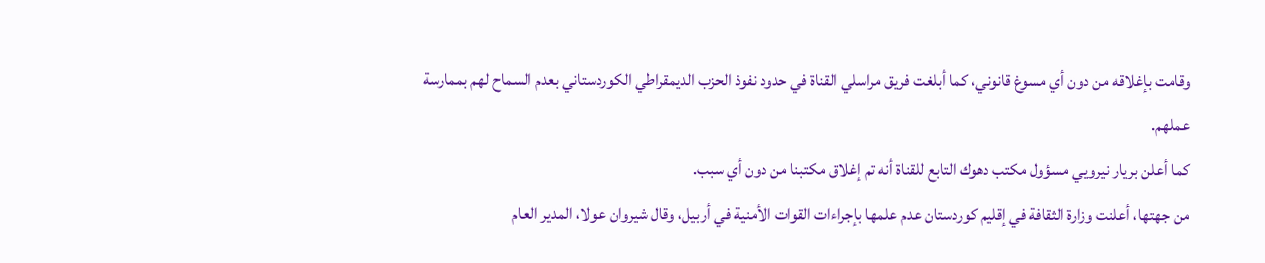وقامت بإغلاقه من دون أي مسوغ قانوني، كما أبلغت فريق مراسلي القناة في حدود نفوذ الحزب الديمقراطي الكوردستاني بعدم السماح لهم بممارسة عملهم.
كما أعلن بريار نيرويي مسؤول مكتب دهوك التابع للقناة أنه تم إغلاق مكتبنا من دون أي سبب.
من جهتها، أعلنت وزارة الثقافة في إقليم كوردستان عدم علمها بإجراءات القوات الأمنية في أربيل، وقال شيروان عولا، المدير العام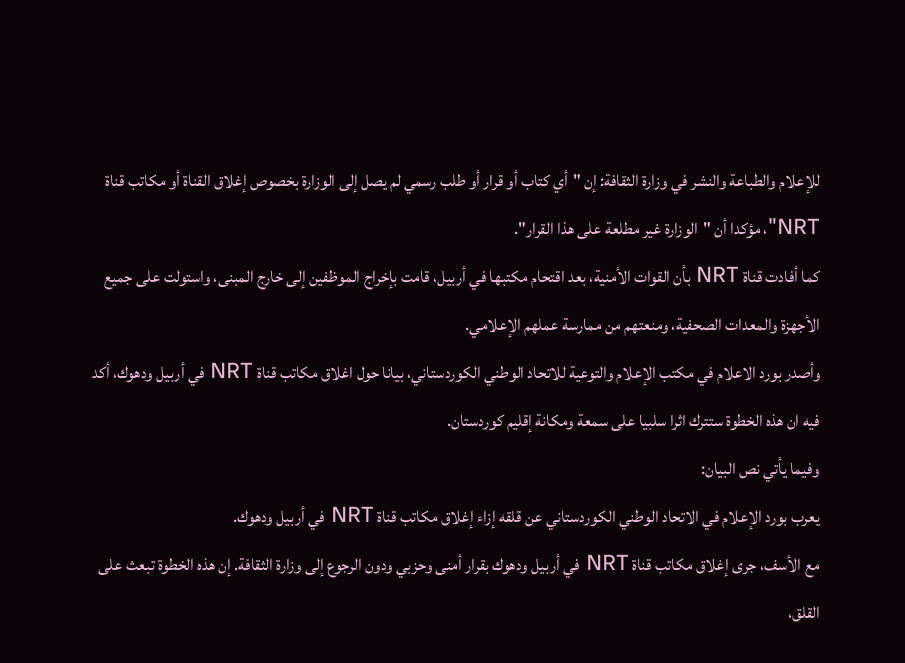للإعلام والطباعة والنشر في وزارة الثقافة: إن "أي كتاب أو قرار أو طلب رسمي لم يصل إلى الوزارة بخصوص إغلاق القناة أو مكاتب قناة NRT"، مؤكدا أن "الوزارة غير مطلعة على هذا القرار".
كما أفادت قناة NRT بأن القوات الأمنية، بعد اقتحام مكتبها في أربيل، قامت بإخراج الموظفين إلى خارج المبنى، واستولت على جميع الأجهزة والمعدات الصحفية، ومنعتهم من ممارسة عملهم الإعلامي.
وأصدر بورد الاعلام في مكتب الإعلام والتوعية للاتحاد الوطني الكوردستاني، بيانا حول اغلاق مكاتب قناة NRT في أربيل ودهوك، أكد فيه ان هذه الخطوة ستترك اثرا سلبيا على سمعة ومكانة إقليم كوردستان.
وفيما يأتي نص البيان:
يعرب بورد الإعلام في الاتحاد الوطني الكوردستاني عن قلقه إزاء إغلاق مكاتب قناة NRT في أربيل ودهوك.
مع الأسف، جرى إغلاق مكاتب قناة NRT في أربيل ودهوك بقرار أمنى وحزبي ودون الرجوع إلى وزارة الثقافة. إن هذه الخطوة تبعث على القلق،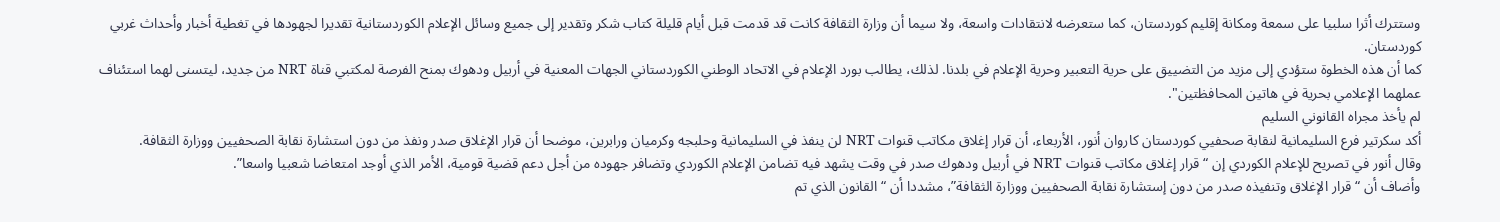وستترك أثرا سلبيا على سمعة ومكانة إقليم كوردستان، كما ستعرضه لانتقادات واسعة، ولا سيما أن وزارة الثقافة كانت قد قدمت قبل أيام قليلة كتاب شكر وتقدير إلى جميع وسائل الإعلام الكوردستانية تقديرا لجهودها في تغطية أخبار وأحداث غربي كوردستان.
كما أن هذه الخطوة ستؤدي إلى مزيد من التضييق على حرية التعبير وحرية الإعلام في بلدنا. لذلك، يطالب بورد الإعلام في الاتحاد الوطني الكوردستاني الجهات المعنية في أربيل ودهوك بمنح الفرصة لمكتبي قناة NRT من جديد، ليتسنى لهما استئناف عملهما الإعلامي بحرية في هاتين المحافظتين".
لم يأخذ مجراه القانوني السليم
أكد سكرتير فرع السليمانية لنقابة صحفيي كوردستان كاروان أنور، الأربعاء، أن قرار إغلاق مكاتب قنوات NRT لن ينفذ في السليمانية وحلبجه وكرميان ورابرين، موضحا أن قرار الإغلاق صدر ونفذ من دون استشارة نقابة الصحفيين ووزارة الثقافة.
وقال أنور في تصريح للإعلام الكوردي إن “قرار إغلاق مكاتب قنوات NRT في أربيل ودهوك صدر في وقت يشهد فيه تضامن الإعلام الكوردي وتضافر جهوده من أجل دعم قضية قومية، الأمر الذي أوجد امتعاضا شعبيا واسعا”.
وأضاف أن “قرار الإغلاق وتنفيذه صدر من دون إستشارة نقابة الصحفيين ووزارة الثقافة”، مشددا أن “القانون الذي تم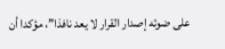على ضوئه إصدار القرار لا يعد نافذا”، مؤكدا أن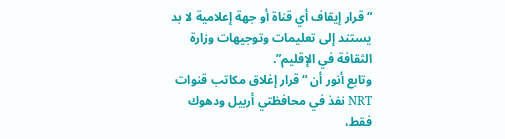“قرار إيقاف أي قناة أو جهة إعلامية لا بد يستند إلى تعليمات وتوجيهات وزارة الثقافة في الإقليم”.
وتابع أنور أن “قرار إغلاق مكاتب قنوات NRT نفذ في محافظتي أربيل ودهوك فقط،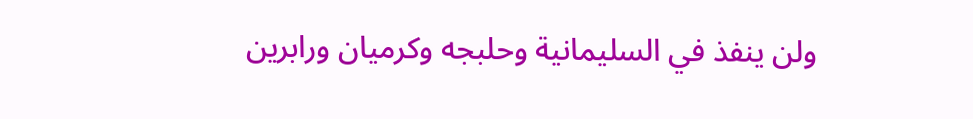ولن ينفذ في السليمانية وحلبجه وكرميان ورابرين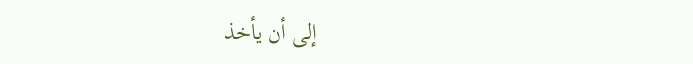إلى أن يأخذ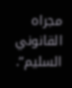مجراه القانوني السليم”.